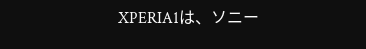XPERIA1は、ソニー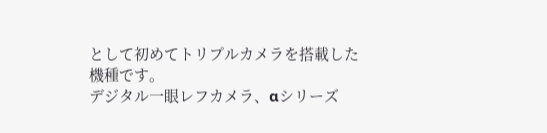として初めてトリプルカメラを搭載した機種です。
デジタル一眼レフカメラ、αシリーズ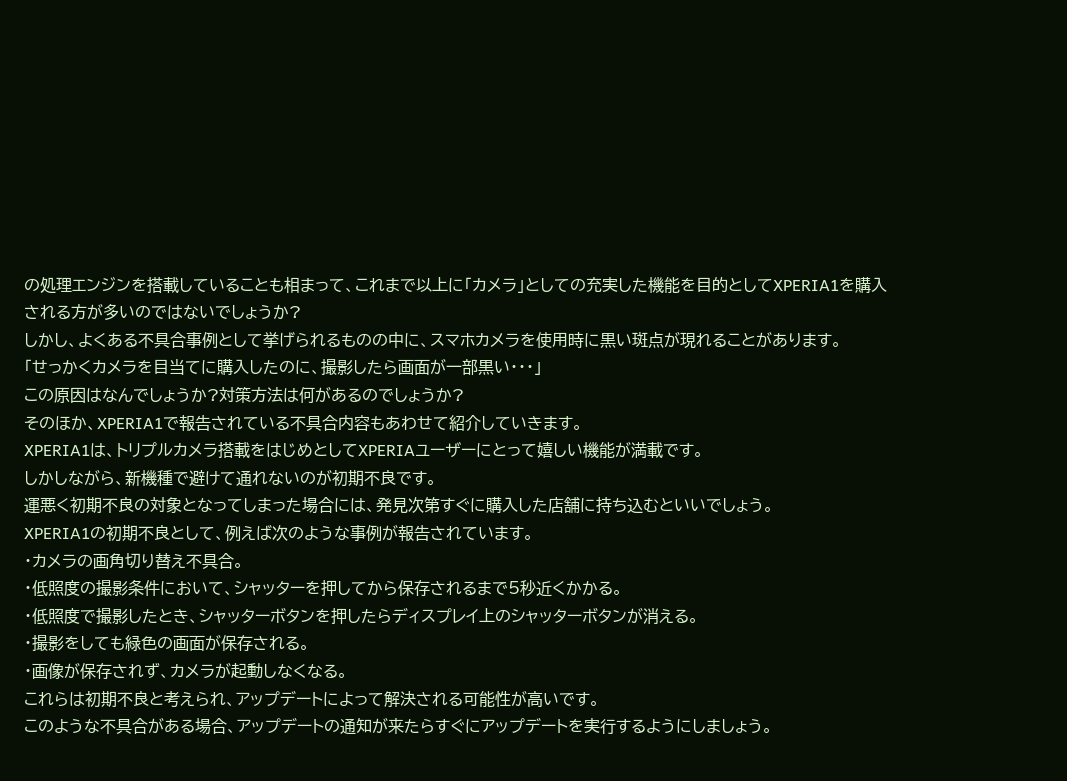の処理エンジンを搭載していることも相まって、これまで以上に「カメラ」としての充実した機能を目的としてXPERIA1を購入される方が多いのではないでしょうか?
しかし、よくある不具合事例として挙げられるものの中に、スマホカメラを使用時に黒い斑点が現れることがあります。
「せっかくカメラを目当てに購入したのに、撮影したら画面が一部黒い・・・」
この原因はなんでしょうか?対策方法は何があるのでしょうか?
そのほか、XPERIA1で報告されている不具合内容もあわせて紹介していきます。
XPERIA1は、トリプルカメラ搭載をはじめとしてXPERIAユーザーにとって嬉しい機能が満載です。
しかしながら、新機種で避けて通れないのが初期不良です。
運悪く初期不良の対象となってしまった場合には、発見次第すぐに購入した店舗に持ち込むといいでしょう。
XPERIA1の初期不良として、例えば次のような事例が報告されています。
・カメラの画角切り替え不具合。
・低照度の撮影条件において、シャッターを押してから保存されるまで5秒近くかかる。
・低照度で撮影したとき、シャッターボタンを押したらディスプレイ上のシャッターボタンが消える。
・撮影をしても緑色の画面が保存される。
・画像が保存されず、カメラが起動しなくなる。
これらは初期不良と考えられ、アップデートによって解決される可能性が高いです。
このような不具合がある場合、アップデートの通知が来たらすぐにアップデートを実行するようにしましょう。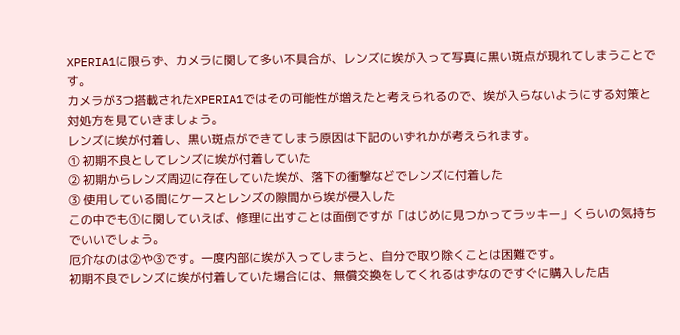XPERIA1に限らず、カメラに関して多い不具合が、レンズに埃が入って写真に黒い斑点が現れてしまうことです。
カメラが3つ搭載されたXPERIA1ではその可能性が増えたと考えられるので、埃が入らないようにする対策と対処方を見ていきましょう。
レンズに埃が付着し、黒い斑点ができてしまう原因は下記のいずれかが考えられます。
① 初期不良としてレンズに埃が付着していた
② 初期からレンズ周辺に存在していた埃が、落下の衝撃などでレンズに付着した
③ 使用している間にケースとレンズの隙間から埃が侵入した
この中でも①に関していえば、修理に出すことは面倒ですが「はじめに見つかってラッキー」くらいの気持ちでいいでしょう。
厄介なのは②や③です。一度内部に埃が入ってしまうと、自分で取り除くことは困難です。
初期不良でレンズに埃が付着していた場合には、無償交換をしてくれるはずなのですぐに購入した店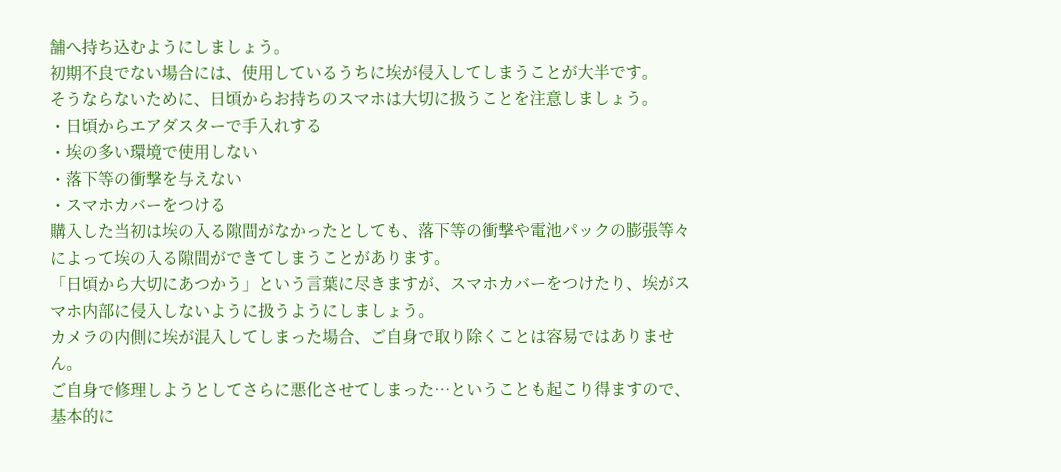舗へ持ち込むようにしましょう。
初期不良でない場合には、使用しているうちに埃が侵入してしまうことが大半です。
そうならないために、日頃からお持ちのスマホは大切に扱うことを注意しましょう。
・日頃からエアダスターで手入れする
・埃の多い環境で使用しない
・落下等の衝撃を与えない
・スマホカバーをつける
購入した当初は埃の入る隙間がなかったとしても、落下等の衝撃や電池パックの膨張等々によって埃の入る隙間ができてしまうことがあります。
「日頃から大切にあつかう」という言葉に尽きますが、スマホカバーをつけたり、埃がスマホ内部に侵入しないように扱うようにしましょう。
カメラの内側に埃が混入してしまった場合、ご自身で取り除くことは容易ではありません。
ご自身で修理しようとしてさらに悪化させてしまった…ということも起こり得ますので、基本的に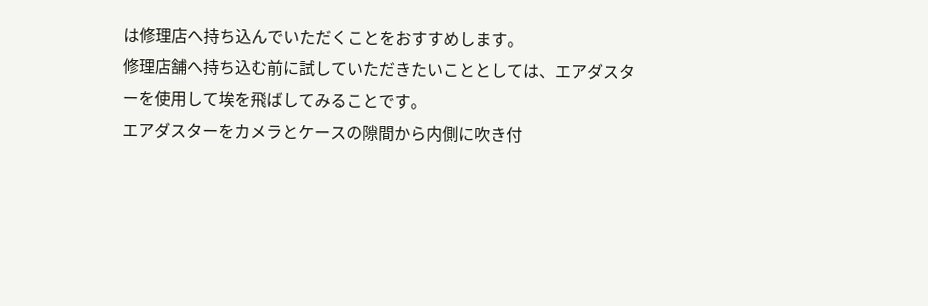は修理店へ持ち込んでいただくことをおすすめします。
修理店舗へ持ち込む前に試していただきたいこととしては、エアダスターを使用して埃を飛ばしてみることです。
エアダスターをカメラとケースの隙間から内側に吹き付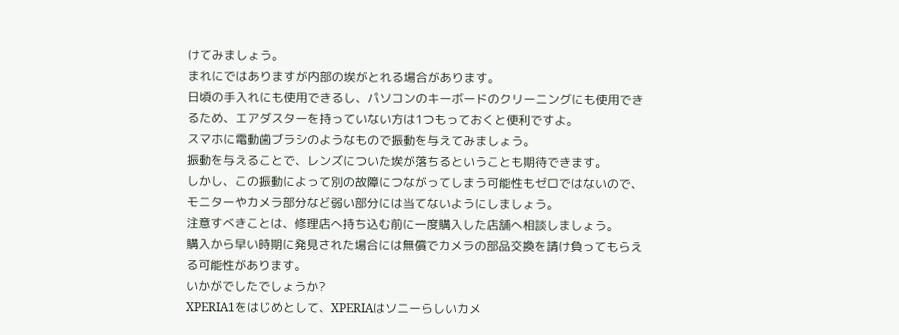けてみましょう。
まれにではありますが内部の埃がとれる場合があります。
日頃の手入れにも使用できるし、パソコンのキーボードのクリーニングにも使用できるため、エアダスターを持っていない方は1つもっておくと便利ですよ。
スマホに電動歯ブラシのようなもので振動を与えてみましょう。
振動を与えることで、レンズについた埃が落ちるということも期待できます。
しかし、この振動によって別の故障につながってしまう可能性もゼロではないので、モニターやカメラ部分など弱い部分には当てないようにしましょう。
注意すべきことは、修理店へ持ち込む前に一度購入した店舗へ相談しましょう。
購入から早い時期に発見された場合には無償でカメラの部品交換を請け負ってもらえる可能性があります。
いかがでしたでしょうか?
XPERIA1をはじめとして、XPERIAはソニーらしいカメ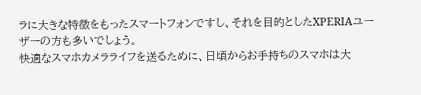ラに大きな特徴をもったスマートフォンですし、それを目的としたXPERIAユーザーの方も多いでしょう。
快適なスマホカメラライフを送るために、日頃からお手持ちのスマホは大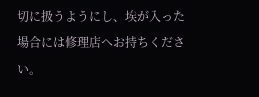切に扱うようにし、埃が入った場合には修理店へお持ちください。